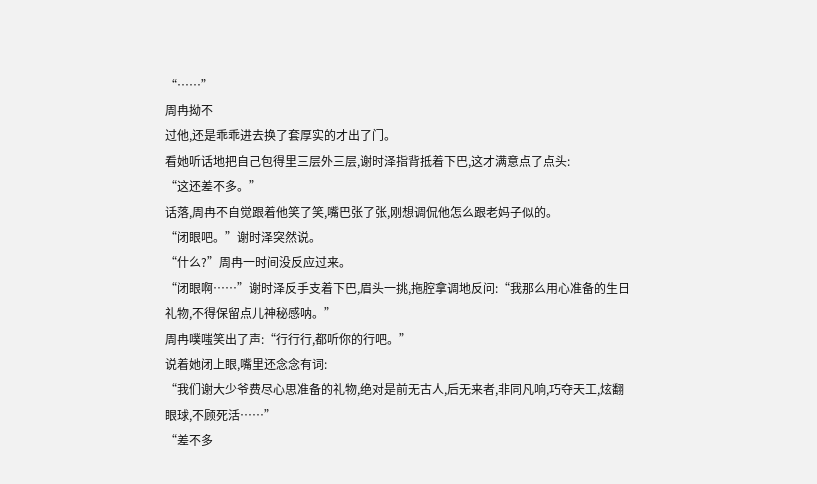“……”
周冉拗不
过他,还是乖乖进去换了套厚实的才出了门。
看她听话地把自己包得里三层外三层,谢时泽指背抵着下巴,这才满意点了点头:
“这还差不多。”
话落,周冉不自觉跟着他笑了笑,嘴巴张了张,刚想调侃他怎么跟老妈子似的。
“闭眼吧。”谢时泽突然说。
“什么?”周冉一时间没反应过来。
“闭眼啊……”谢时泽反手支着下巴,眉头一挑,拖腔拿调地反问:“我那么用心准备的生日礼物,不得保留点儿神秘感呐。”
周冉噗嗤笑出了声:“行行行,都听你的行吧。”
说着她闭上眼,嘴里还念念有词:
“我们谢大少爷费尽心思准备的礼物,绝对是前无古人,后无来者,非同凡响,巧夺天工,炫翻眼球,不顾死活……”
“差不多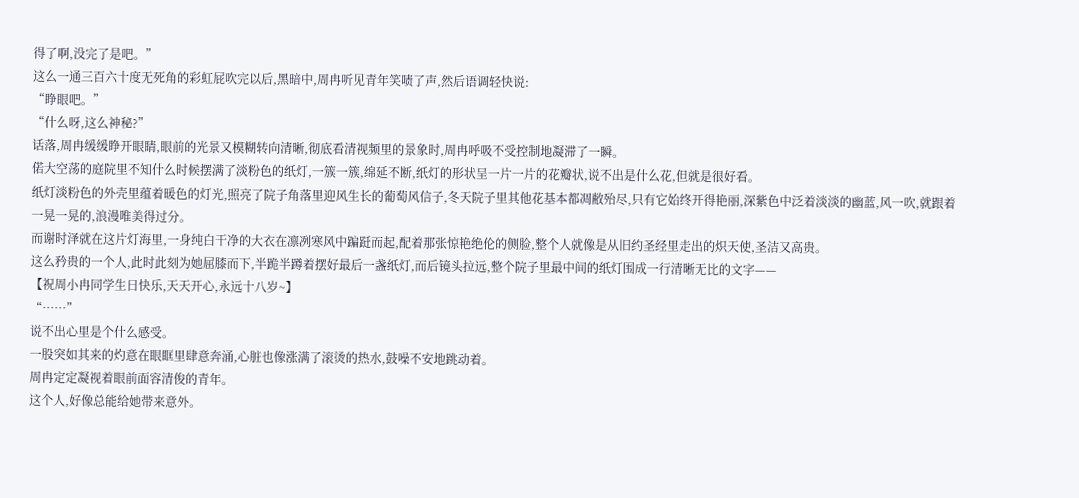得了啊,没完了是吧。”
这么一通三百六十度无死角的彩虹屁吹完以后,黑暗中,周冉听见青年笑啧了声,然后语调轻快说:
“睁眼吧。”
“什么呀,这么神秘?”
话落,周冉缓缓睁开眼睛,眼前的光景又模糊转向清晰,彻底看清视频里的景象时,周冉呼吸不受控制地凝滞了一瞬。
偌大空荡的庭院里不知什么时候摆满了淡粉色的纸灯,一簇一簇,绵延不断,纸灯的形状呈一片一片的花瓣状,说不出是什么花,但就是很好看。
纸灯淡粉色的外壳里蕴着暖色的灯光,照亮了院子角落里迎风生长的葡萄风信子,冬天院子里其他花基本都凋敝殆尽,只有它始终开得艳丽,深紫色中泛着淡淡的幽蓝,风一吹,就跟着一晃一晃的,浪漫唯美得过分。
而谢时泽就在这片灯海里,一身纯白干净的大衣在凛冽寒风中蹁跹而起,配着那张惊艳绝伦的侧脸,整个人就像是从旧约圣经里走出的炽天使,圣洁又高贵。
这么矜贵的一个人,此时此刻为她屈膝而下,半跪半蹲着摆好最后一盏纸灯,而后镜头拉远,整个院子里最中间的纸灯围成一行清晰无比的文字——
【祝周小冉同学生日快乐,天天开心,永远十八岁~】
“……”
说不出心里是个什么感受。
一股突如其来的灼意在眼眶里肆意奔涌,心脏也像涨满了滚烫的热水,鼓噪不安地跳动着。
周冉定定凝视着眼前面容清俊的青年。
这个人,好像总能给她带来意外。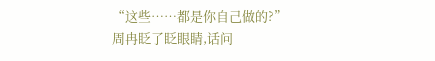“这些……都是你自己做的?”
周冉眨了眨眼睛,话问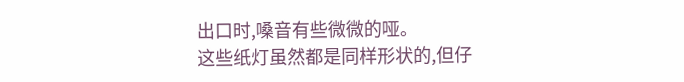出口时,嗓音有些微微的哑。
这些纸灯虽然都是同样形状的,但仔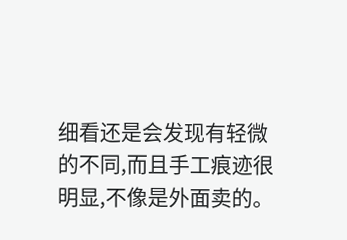细看还是会发现有轻微的不同,而且手工痕迹很明显,不像是外面卖的。